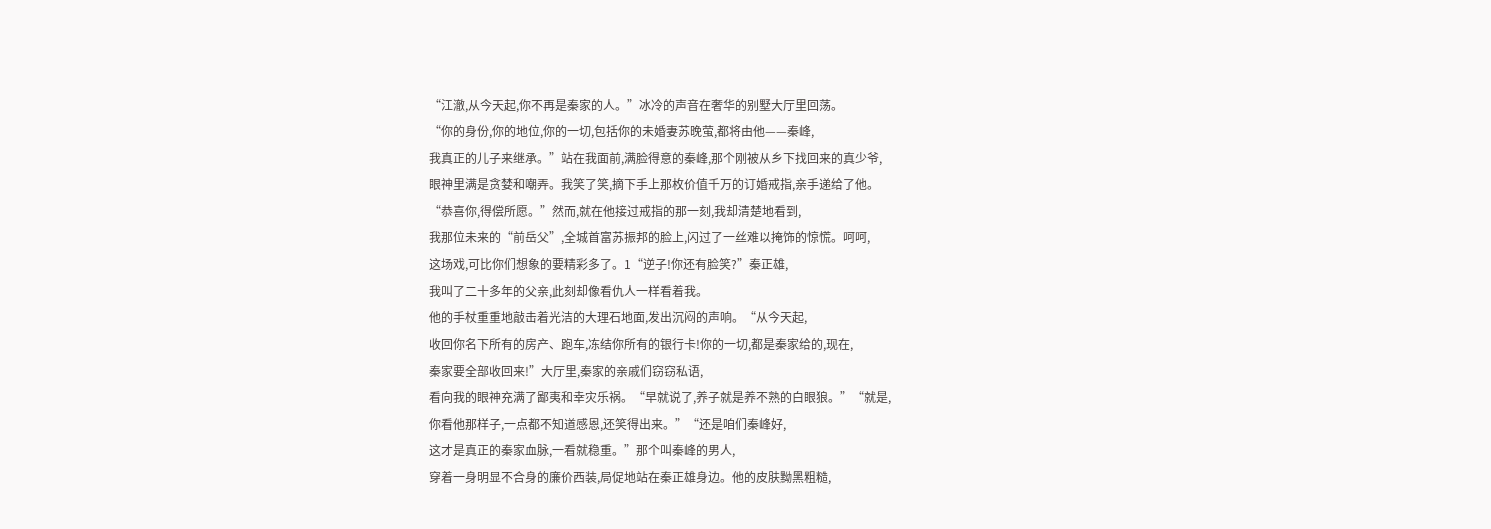“江澈,从今天起,你不再是秦家的人。”冰冷的声音在奢华的别墅大厅里回荡。
“你的身份,你的地位,你的一切,包括你的未婚妻苏晚萤,都将由他——秦峰,
我真正的儿子来继承。”站在我面前,满脸得意的秦峰,那个刚被从乡下找回来的真少爷,
眼神里满是贪婪和嘲弄。我笑了笑,摘下手上那枚价值千万的订婚戒指,亲手递给了他。
“恭喜你,得偿所愿。”然而,就在他接过戒指的那一刻,我却清楚地看到,
我那位未来的“前岳父”,全城首富苏振邦的脸上,闪过了一丝难以掩饰的惊慌。呵呵,
这场戏,可比你们想象的要精彩多了。1“逆子!你还有脸笑?”秦正雄,
我叫了二十多年的父亲,此刻却像看仇人一样看着我。
他的手杖重重地敲击着光洁的大理石地面,发出沉闷的声响。“从今天起,
收回你名下所有的房产、跑车,冻结你所有的银行卡!你的一切,都是秦家给的,现在,
秦家要全部收回来!”大厅里,秦家的亲戚们窃窃私语,
看向我的眼神充满了鄙夷和幸灾乐祸。“早就说了,养子就是养不熟的白眼狼。”“就是,
你看他那样子,一点都不知道感恩,还笑得出来。”“还是咱们秦峰好,
这才是真正的秦家血脉,一看就稳重。”那个叫秦峰的男人,
穿着一身明显不合身的廉价西装,局促地站在秦正雄身边。他的皮肤黝黑粗糙,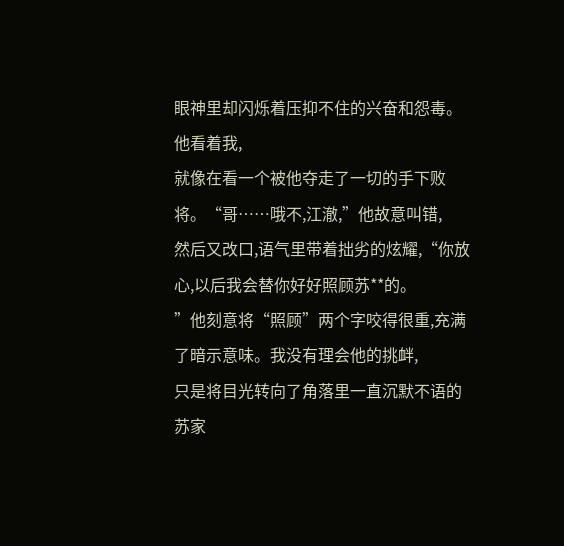眼神里却闪烁着压抑不住的兴奋和怨毒。他看着我,
就像在看一个被他夺走了一切的手下败将。“哥……哦不,江澈,”他故意叫错,
然后又改口,语气里带着拙劣的炫耀,“你放心,以后我会替你好好照顾苏**的。
”他刻意将“照顾”两个字咬得很重,充满了暗示意味。我没有理会他的挑衅,
只是将目光转向了角落里一直沉默不语的苏家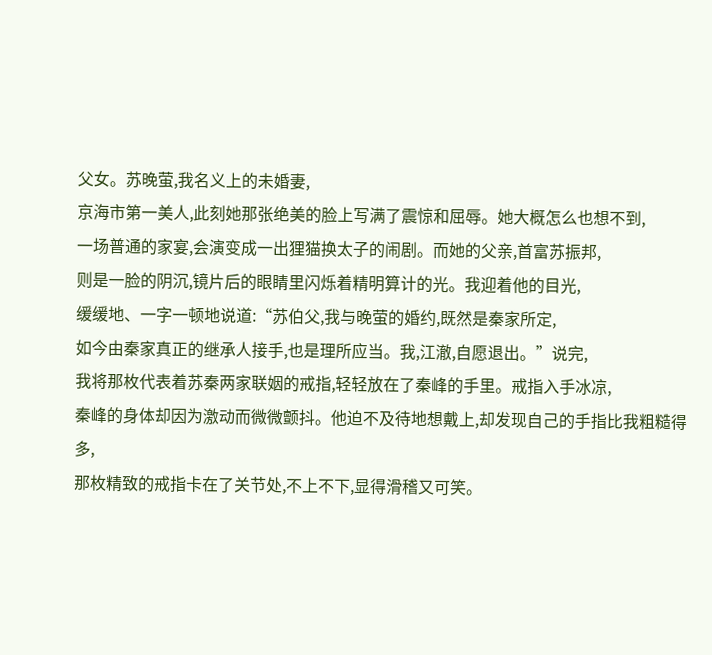父女。苏晚萤,我名义上的未婚妻,
京海市第一美人,此刻她那张绝美的脸上写满了震惊和屈辱。她大概怎么也想不到,
一场普通的家宴,会演变成一出狸猫换太子的闹剧。而她的父亲,首富苏振邦,
则是一脸的阴沉,镜片后的眼睛里闪烁着精明算计的光。我迎着他的目光,
缓缓地、一字一顿地说道:“苏伯父,我与晚萤的婚约,既然是秦家所定,
如今由秦家真正的继承人接手,也是理所应当。我,江澈,自愿退出。”说完,
我将那枚代表着苏秦两家联姻的戒指,轻轻放在了秦峰的手里。戒指入手冰凉,
秦峰的身体却因为激动而微微颤抖。他迫不及待地想戴上,却发现自己的手指比我粗糙得多,
那枚精致的戒指卡在了关节处,不上不下,显得滑稽又可笑。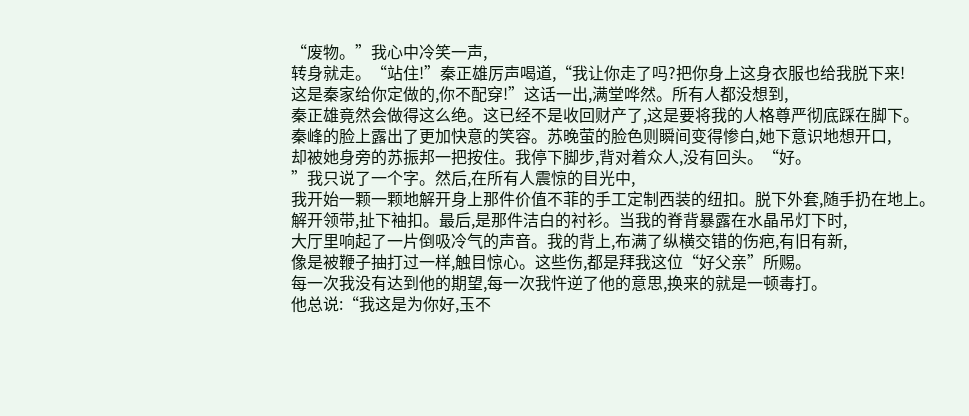“废物。”我心中冷笑一声,
转身就走。“站住!”秦正雄厉声喝道,“我让你走了吗?把你身上这身衣服也给我脱下来!
这是秦家给你定做的,你不配穿!”这话一出,满堂哗然。所有人都没想到,
秦正雄竟然会做得这么绝。这已经不是收回财产了,这是要将我的人格尊严彻底踩在脚下。
秦峰的脸上露出了更加快意的笑容。苏晚萤的脸色则瞬间变得惨白,她下意识地想开口,
却被她身旁的苏振邦一把按住。我停下脚步,背对着众人,没有回头。“好。
”我只说了一个字。然后,在所有人震惊的目光中,
我开始一颗一颗地解开身上那件价值不菲的手工定制西装的纽扣。脱下外套,随手扔在地上。
解开领带,扯下袖扣。最后,是那件洁白的衬衫。当我的脊背暴露在水晶吊灯下时,
大厅里响起了一片倒吸冷气的声音。我的背上,布满了纵横交错的伤疤,有旧有新,
像是被鞭子抽打过一样,触目惊心。这些伤,都是拜我这位“好父亲”所赐。
每一次我没有达到他的期望,每一次我忤逆了他的意思,换来的就是一顿毒打。
他总说:“我这是为你好,玉不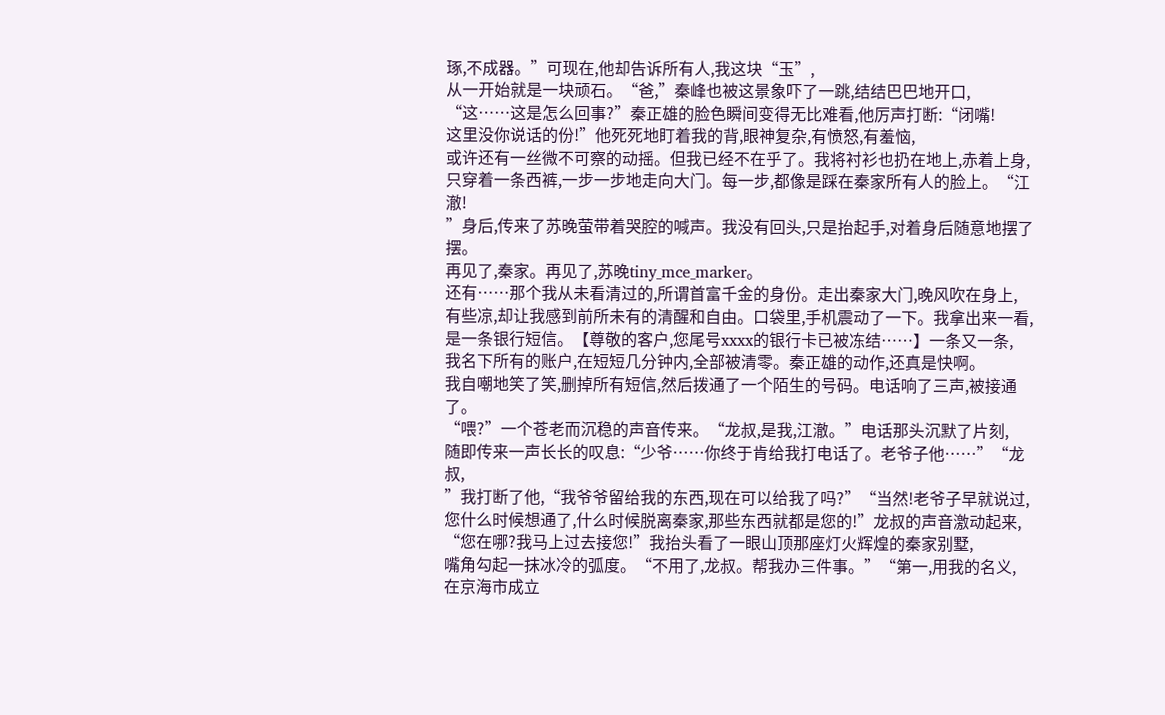琢,不成器。”可现在,他却告诉所有人,我这块“玉”,
从一开始就是一块顽石。“爸,”秦峰也被这景象吓了一跳,结结巴巴地开口,
“这……这是怎么回事?”秦正雄的脸色瞬间变得无比难看,他厉声打断:“闭嘴!
这里没你说话的份!”他死死地盯着我的背,眼神复杂,有愤怒,有羞恼,
或许还有一丝微不可察的动摇。但我已经不在乎了。我将衬衫也扔在地上,赤着上身,
只穿着一条西裤,一步一步地走向大门。每一步,都像是踩在秦家所有人的脸上。“江澈!
”身后,传来了苏晚萤带着哭腔的喊声。我没有回头,只是抬起手,对着身后随意地摆了摆。
再见了,秦家。再见了,苏晚tiny_mce_marker。
还有……那个我从未看清过的,所谓首富千金的身份。走出秦家大门,晚风吹在身上,
有些凉,却让我感到前所未有的清醒和自由。口袋里,手机震动了一下。我拿出来一看,
是一条银行短信。【尊敬的客户,您尾号xxxx的银行卡已被冻结……】一条又一条,
我名下所有的账户,在短短几分钟内,全部被清零。秦正雄的动作,还真是快啊。
我自嘲地笑了笑,删掉所有短信,然后拨通了一个陌生的号码。电话响了三声,被接通了。
“喂?”一个苍老而沉稳的声音传来。“龙叔,是我,江澈。”电话那头沉默了片刻,
随即传来一声长长的叹息:“少爷……你终于肯给我打电话了。老爷子他……”“龙叔,
”我打断了他,“我爷爷留给我的东西,现在可以给我了吗?”“当然!老爷子早就说过,
您什么时候想通了,什么时候脱离秦家,那些东西就都是您的!”龙叔的声音激动起来,
“您在哪?我马上过去接您!”我抬头看了一眼山顶那座灯火辉煌的秦家别墅,
嘴角勾起一抹冰冷的弧度。“不用了,龙叔。帮我办三件事。”“第一,用我的名义,
在京海市成立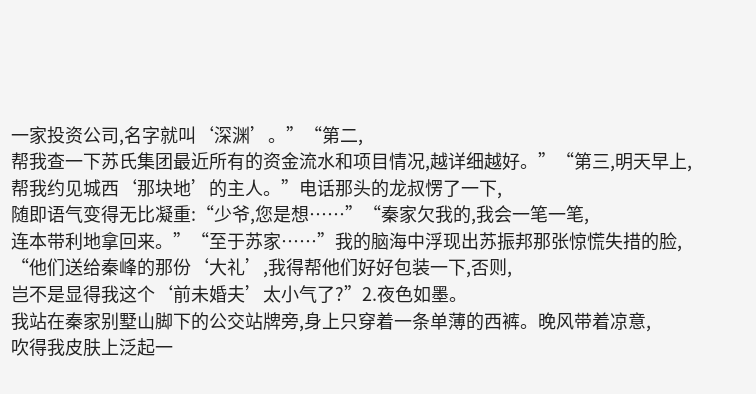一家投资公司,名字就叫‘深渊’。”“第二,
帮我查一下苏氏集团最近所有的资金流水和项目情况,越详细越好。”“第三,明天早上,
帮我约见城西‘那块地’的主人。”电话那头的龙叔愣了一下,
随即语气变得无比凝重:“少爷,您是想……”“秦家欠我的,我会一笔一笔,
连本带利地拿回来。”“至于苏家……”我的脑海中浮现出苏振邦那张惊慌失措的脸,
“他们送给秦峰的那份‘大礼’,我得帮他们好好包装一下,否则,
岂不是显得我这个‘前未婚夫’太小气了?”2.夜色如墨。
我站在秦家别墅山脚下的公交站牌旁,身上只穿着一条单薄的西裤。晚风带着凉意,
吹得我皮肤上泛起一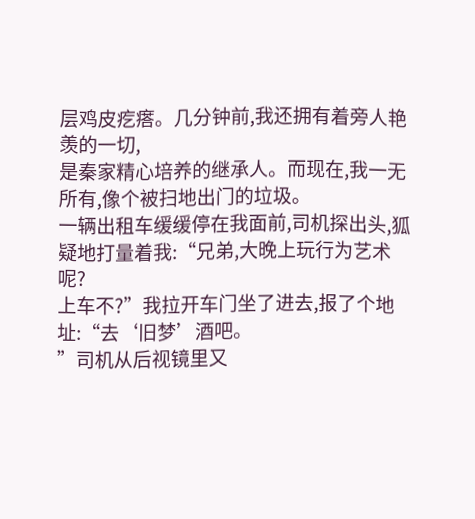层鸡皮疙瘩。几分钟前,我还拥有着旁人艳羡的一切,
是秦家精心培养的继承人。而现在,我一无所有,像个被扫地出门的垃圾。
一辆出租车缓缓停在我面前,司机探出头,狐疑地打量着我:“兄弟,大晚上玩行为艺术呢?
上车不?”我拉开车门坐了进去,报了个地址:“去‘旧梦’酒吧。
”司机从后视镜里又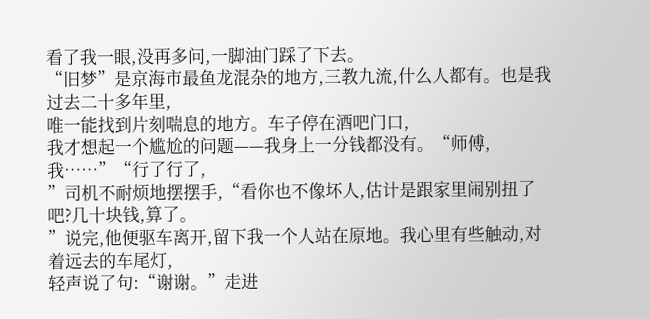看了我一眼,没再多问,一脚油门踩了下去。
“旧梦”是京海市最鱼龙混杂的地方,三教九流,什么人都有。也是我过去二十多年里,
唯一能找到片刻喘息的地方。车子停在酒吧门口,
我才想起一个尴尬的问题——我身上一分钱都没有。“师傅,我……”“行了行了,
”司机不耐烦地摆摆手,“看你也不像坏人,估计是跟家里闹别扭了吧?几十块钱,算了。
”说完,他便驱车离开,留下我一个人站在原地。我心里有些触动,对着远去的车尾灯,
轻声说了句:“谢谢。”走进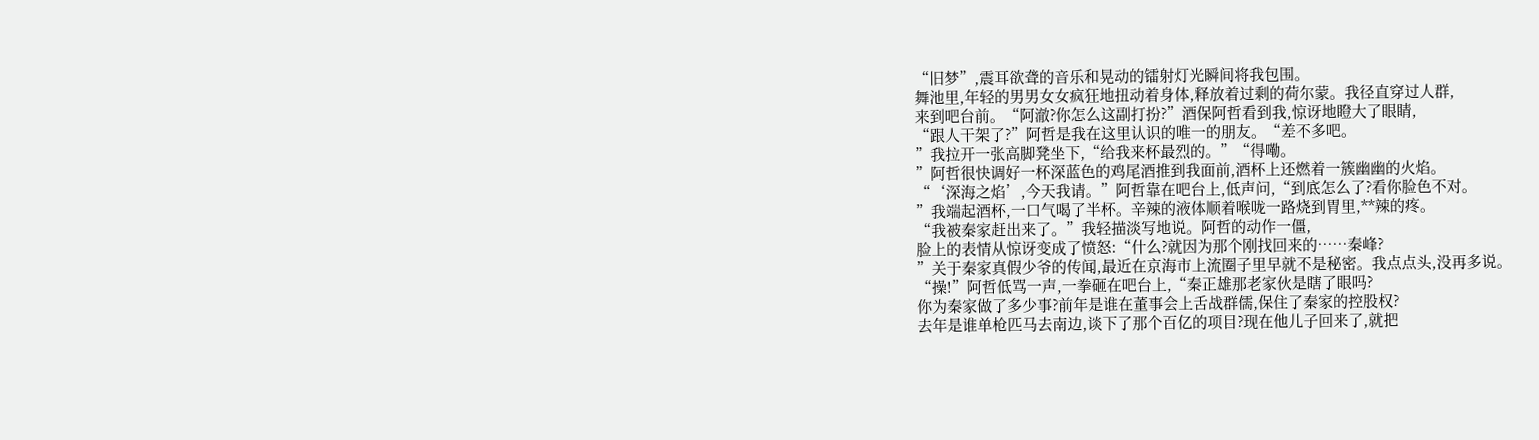“旧梦”,震耳欲聋的音乐和晃动的镭射灯光瞬间将我包围。
舞池里,年轻的男男女女疯狂地扭动着身体,释放着过剩的荷尔蒙。我径直穿过人群,
来到吧台前。“阿澈?你怎么这副打扮?”酒保阿哲看到我,惊讶地瞪大了眼睛,
“跟人干架了?”阿哲是我在这里认识的唯一的朋友。“差不多吧。
”我拉开一张高脚凳坐下,“给我来杯最烈的。”“得嘞。
”阿哲很快调好一杯深蓝色的鸡尾酒推到我面前,酒杯上还燃着一簇幽幽的火焰。
“‘深海之焰’,今天我请。”阿哲靠在吧台上,低声问,“到底怎么了?看你脸色不对。
”我端起酒杯,一口气喝了半杯。辛辣的液体顺着喉咙一路烧到胃里,**辣的疼。
“我被秦家赶出来了。”我轻描淡写地说。阿哲的动作一僵,
脸上的表情从惊讶变成了愤怒:“什么?就因为那个刚找回来的……秦峰?
”关于秦家真假少爷的传闻,最近在京海市上流圈子里早就不是秘密。我点点头,没再多说。
“操!”阿哲低骂一声,一拳砸在吧台上,“秦正雄那老家伙是瞎了眼吗?
你为秦家做了多少事?前年是谁在董事会上舌战群儒,保住了秦家的控股权?
去年是谁单枪匹马去南边,谈下了那个百亿的项目?现在他儿子回来了,就把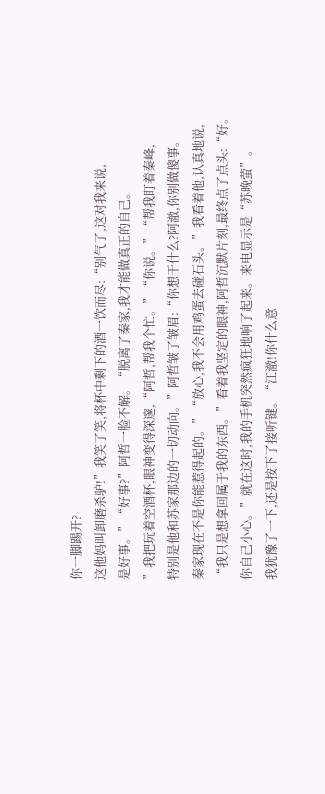你一脚踢开?
这他妈叫卸磨杀驴!”我笑了笑,将杯中剩下的酒一饮而尽:“别气了,这对我来说,
是好事。”“好事?”阿哲一脸不解。“脱离了秦家,我才能做真正的自己。
”我把玩着空酒杯,眼神变得深邃,“阿哲,帮我个忙。”“你说。”“帮我盯着秦峰,
特别是他和苏家那边的一切动向。”阿哲皱了皱眉:“你想干什么?阿澈,你别做傻事。
秦家现在不是你能惹得起的。”“放心,我不会用鸡蛋去碰石头。”我看着他,认真地说,
“我只是想拿回属于我的东西。”看着我坚定的眼神,阿哲沉默片刻,最终点了点头:“好。
你自己小心。”就在这时,我的手机突然疯狂地响了起来。来电显示是“苏晚萤”。
我犹豫了一下,还是按下了接听键。“江澈!你什么意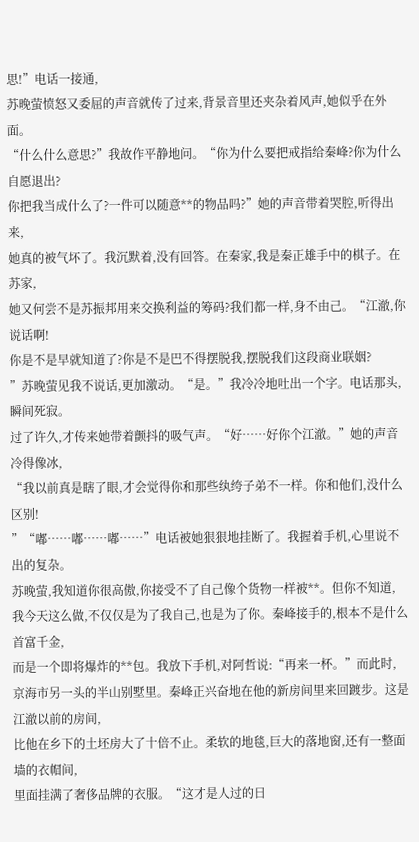思!”电话一接通,
苏晚萤愤怒又委屈的声音就传了过来,背景音里还夹杂着风声,她似乎在外面。
“什么什么意思?”我故作平静地问。“你为什么要把戒指给秦峰?你为什么自愿退出?
你把我当成什么了?一件可以随意**的物品吗?”她的声音带着哭腔,听得出来,
她真的被气坏了。我沉默着,没有回答。在秦家,我是秦正雄手中的棋子。在苏家,
她又何尝不是苏振邦用来交换利益的筹码?我们都一样,身不由己。“江澈,你说话啊!
你是不是早就知道了?你是不是巴不得摆脱我,摆脱我们这段商业联姻?
”苏晚萤见我不说话,更加激动。“是。”我冷冷地吐出一个字。电话那头,瞬间死寂。
过了许久,才传来她带着颤抖的吸气声。“好……好你个江澈。”她的声音冷得像冰,
“我以前真是瞎了眼,才会觉得你和那些纨绔子弟不一样。你和他们,没什么区别!
”“嘟……嘟……嘟……”电话被她狠狠地挂断了。我握着手机,心里说不出的复杂。
苏晚萤,我知道你很高傲,你接受不了自己像个货物一样被**。但你不知道,
我今天这么做,不仅仅是为了我自己,也是为了你。秦峰接手的,根本不是什么首富千金,
而是一个即将爆炸的**包。我放下手机,对阿哲说:“再来一杯。”而此时,
京海市另一头的半山别墅里。秦峰正兴奋地在他的新房间里来回踱步。这是江澈以前的房间,
比他在乡下的土坯房大了十倍不止。柔软的地毯,巨大的落地窗,还有一整面墙的衣帽间,
里面挂满了奢侈品牌的衣服。“这才是人过的日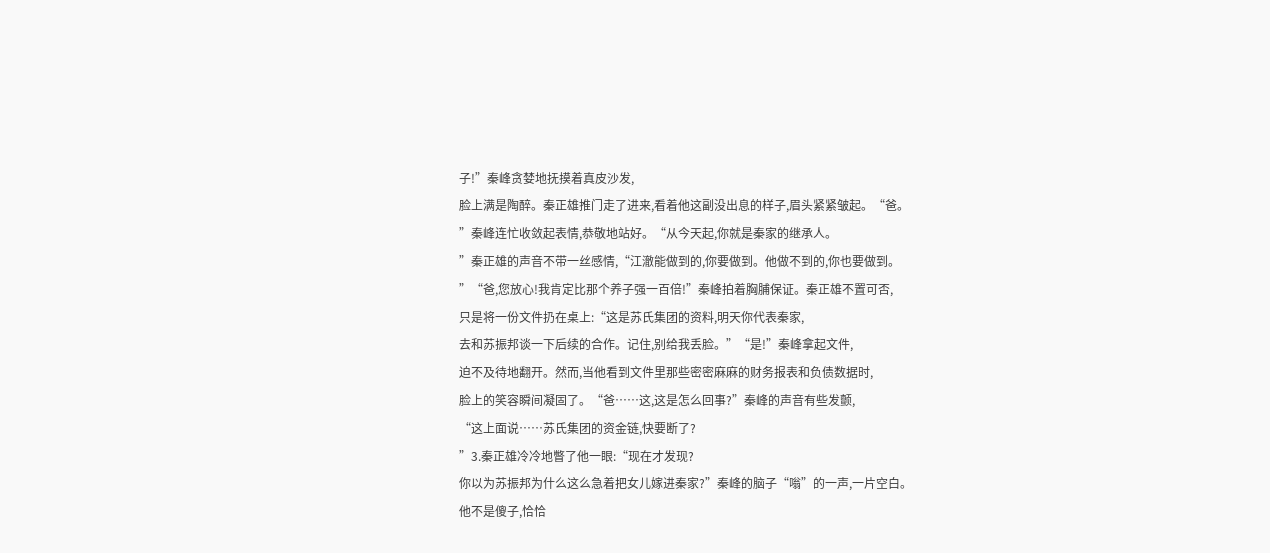子!”秦峰贪婪地抚摸着真皮沙发,
脸上满是陶醉。秦正雄推门走了进来,看着他这副没出息的样子,眉头紧紧皱起。“爸。
”秦峰连忙收敛起表情,恭敬地站好。“从今天起,你就是秦家的继承人。
”秦正雄的声音不带一丝感情,“江澈能做到的,你要做到。他做不到的,你也要做到。
”“爸,您放心!我肯定比那个养子强一百倍!”秦峰拍着胸脯保证。秦正雄不置可否,
只是将一份文件扔在桌上:“这是苏氏集团的资料,明天你代表秦家,
去和苏振邦谈一下后续的合作。记住,别给我丢脸。”“是!”秦峰拿起文件,
迫不及待地翻开。然而,当他看到文件里那些密密麻麻的财务报表和负债数据时,
脸上的笑容瞬间凝固了。“爸……这,这是怎么回事?”秦峰的声音有些发颤,
“这上面说……苏氏集团的资金链,快要断了?
”3.秦正雄冷冷地瞥了他一眼:“现在才发现?
你以为苏振邦为什么这么急着把女儿嫁进秦家?”秦峰的脑子“嗡”的一声,一片空白。
他不是傻子,恰恰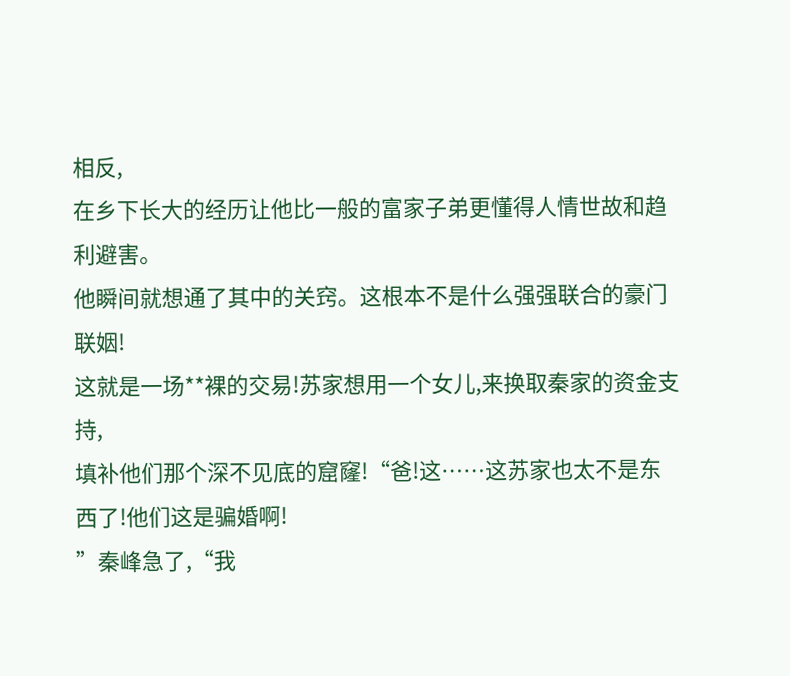相反,
在乡下长大的经历让他比一般的富家子弟更懂得人情世故和趋利避害。
他瞬间就想通了其中的关窍。这根本不是什么强强联合的豪门联姻!
这就是一场**裸的交易!苏家想用一个女儿,来换取秦家的资金支持,
填补他们那个深不见底的窟窿!“爸!这……这苏家也太不是东西了!他们这是骗婚啊!
”秦峰急了,“我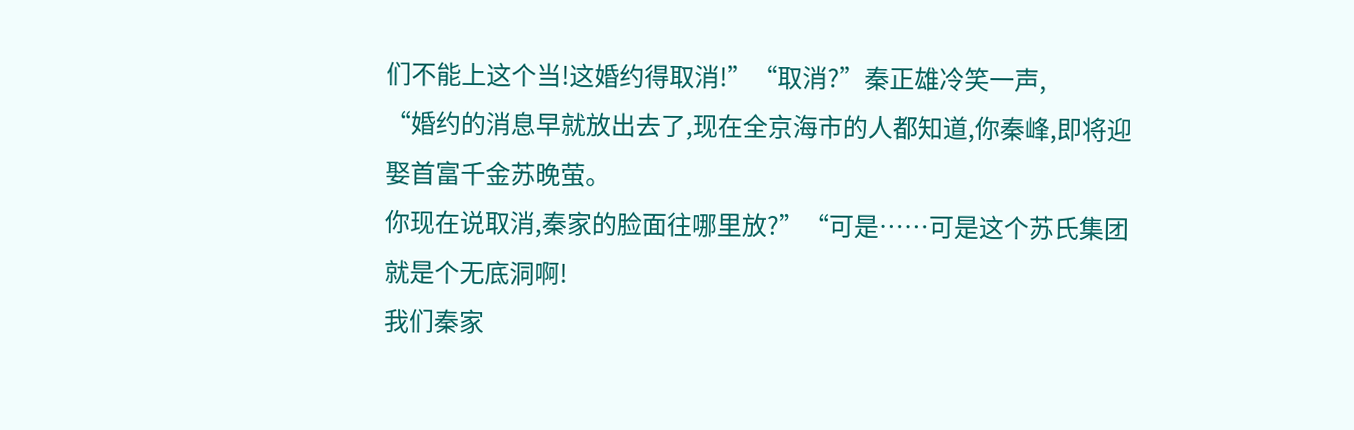们不能上这个当!这婚约得取消!”“取消?”秦正雄冷笑一声,
“婚约的消息早就放出去了,现在全京海市的人都知道,你秦峰,即将迎娶首富千金苏晚萤。
你现在说取消,秦家的脸面往哪里放?”“可是……可是这个苏氏集团就是个无底洞啊!
我们秦家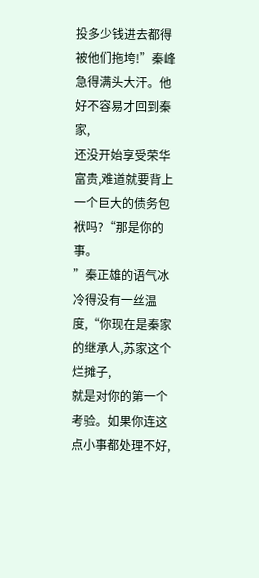投多少钱进去都得被他们拖垮!”秦峰急得满头大汗。他好不容易才回到秦家,
还没开始享受荣华富贵,难道就要背上一个巨大的债务包袱吗?“那是你的事。
”秦正雄的语气冰冷得没有一丝温度,“你现在是秦家的继承人,苏家这个烂摊子,
就是对你的第一个考验。如果你连这点小事都处理不好,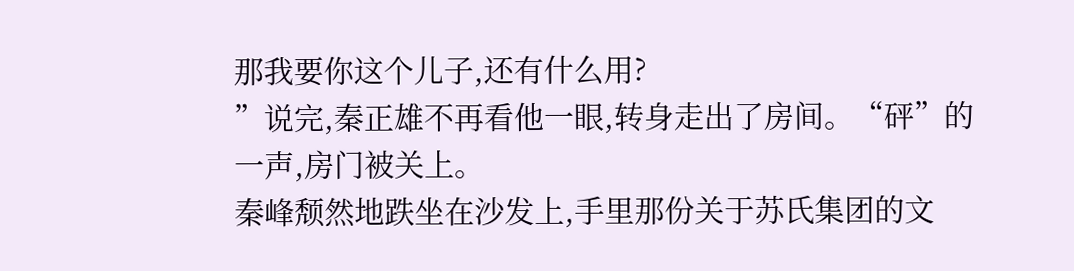那我要你这个儿子,还有什么用?
”说完,秦正雄不再看他一眼,转身走出了房间。“砰”的一声,房门被关上。
秦峰颓然地跌坐在沙发上,手里那份关于苏氏集团的文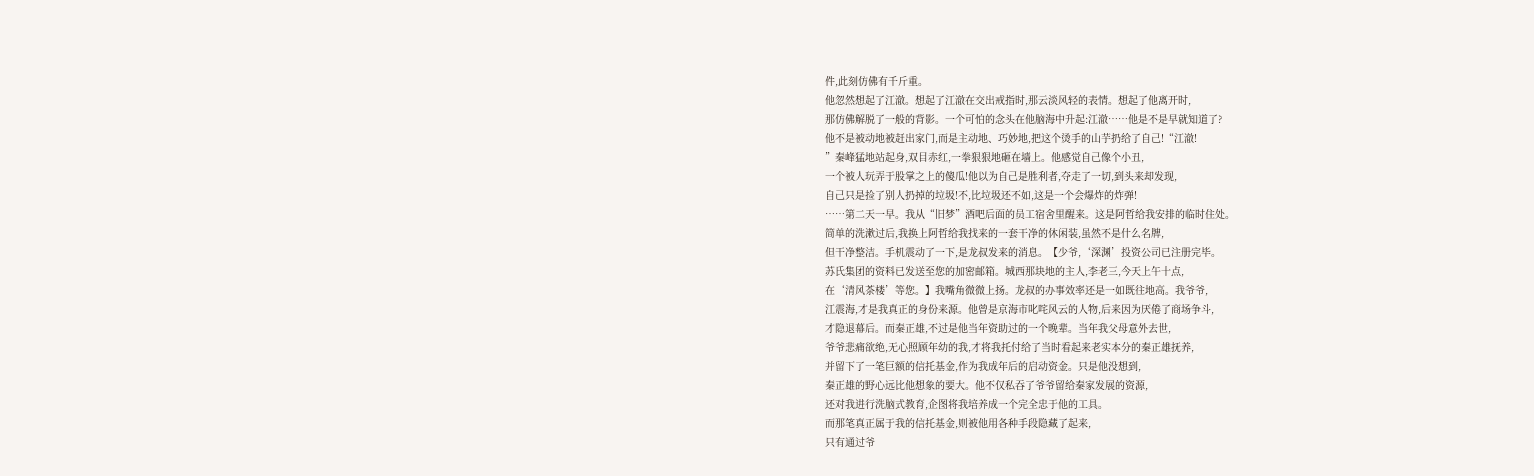件,此刻仿佛有千斤重。
他忽然想起了江澈。想起了江澈在交出戒指时,那云淡风轻的表情。想起了他离开时,
那仿佛解脱了一般的背影。一个可怕的念头在他脑海中升起:江澈……他是不是早就知道了?
他不是被动地被赶出家门,而是主动地、巧妙地,把这个烫手的山芋扔给了自己!“江澈!
”秦峰猛地站起身,双目赤红,一拳狠狠地砸在墙上。他感觉自己像个小丑,
一个被人玩弄于股掌之上的傻瓜!他以为自己是胜利者,夺走了一切,到头来却发现,
自己只是捡了别人扔掉的垃圾!不,比垃圾还不如,这是一个会爆炸的炸弹!
……第二天一早。我从“旧梦”酒吧后面的员工宿舍里醒来。这是阿哲给我安排的临时住处。
简单的洗漱过后,我换上阿哲给我找来的一套干净的休闲装,虽然不是什么名牌,
但干净整洁。手机震动了一下,是龙叔发来的消息。【少爷,‘深渊’投资公司已注册完毕。
苏氏集团的资料已发送至您的加密邮箱。城西那块地的主人,李老三,今天上午十点,
在‘清风茶楼’等您。】我嘴角微微上扬。龙叔的办事效率还是一如既往地高。我爷爷,
江震海,才是我真正的身份来源。他曾是京海市叱咤风云的人物,后来因为厌倦了商场争斗,
才隐退幕后。而秦正雄,不过是他当年资助过的一个晚辈。当年我父母意外去世,
爷爷悲痛欲绝,无心照顾年幼的我,才将我托付给了当时看起来老实本分的秦正雄抚养,
并留下了一笔巨额的信托基金,作为我成年后的启动资金。只是他没想到,
秦正雄的野心远比他想象的要大。他不仅私吞了爷爷留给秦家发展的资源,
还对我进行洗脑式教育,企图将我培养成一个完全忠于他的工具。
而那笔真正属于我的信托基金,则被他用各种手段隐藏了起来,
只有通过爷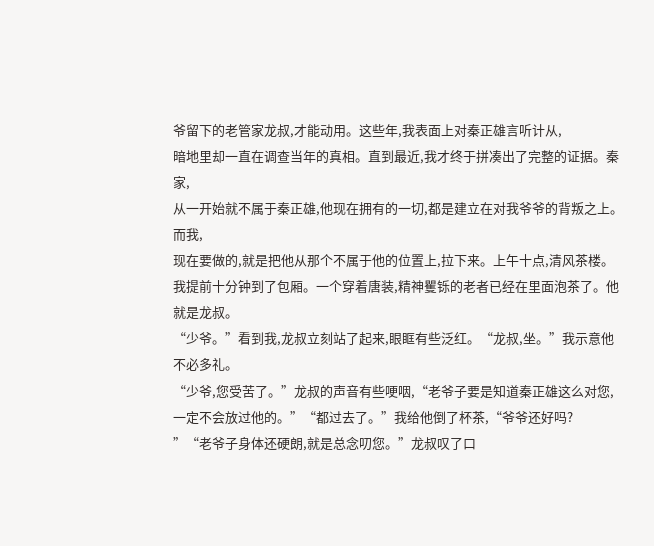爷留下的老管家龙叔,才能动用。这些年,我表面上对秦正雄言听计从,
暗地里却一直在调查当年的真相。直到最近,我才终于拼凑出了完整的证据。秦家,
从一开始就不属于秦正雄,他现在拥有的一切,都是建立在对我爷爷的背叛之上。而我,
现在要做的,就是把他从那个不属于他的位置上,拉下来。上午十点,清风茶楼。
我提前十分钟到了包厢。一个穿着唐装,精神矍铄的老者已经在里面泡茶了。他就是龙叔。
“少爷。”看到我,龙叔立刻站了起来,眼眶有些泛红。“龙叔,坐。”我示意他不必多礼。
“少爷,您受苦了。”龙叔的声音有些哽咽,“老爷子要是知道秦正雄这么对您,
一定不会放过他的。”“都过去了。”我给他倒了杯茶,“爷爷还好吗?
”“老爷子身体还硬朗,就是总念叨您。”龙叔叹了口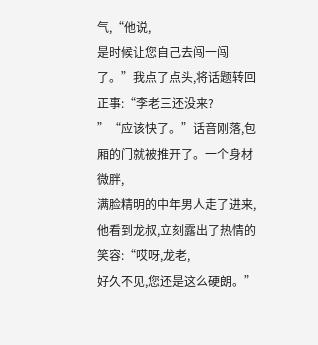气,“他说,
是时候让您自己去闯一闯了。”我点了点头,将话题转回正事:“李老三还没来?
”“应该快了。”话音刚落,包厢的门就被推开了。一个身材微胖,
满脸精明的中年男人走了进来,他看到龙叔,立刻露出了热情的笑容:“哎呀,龙老,
好久不见,您还是这么硬朗。”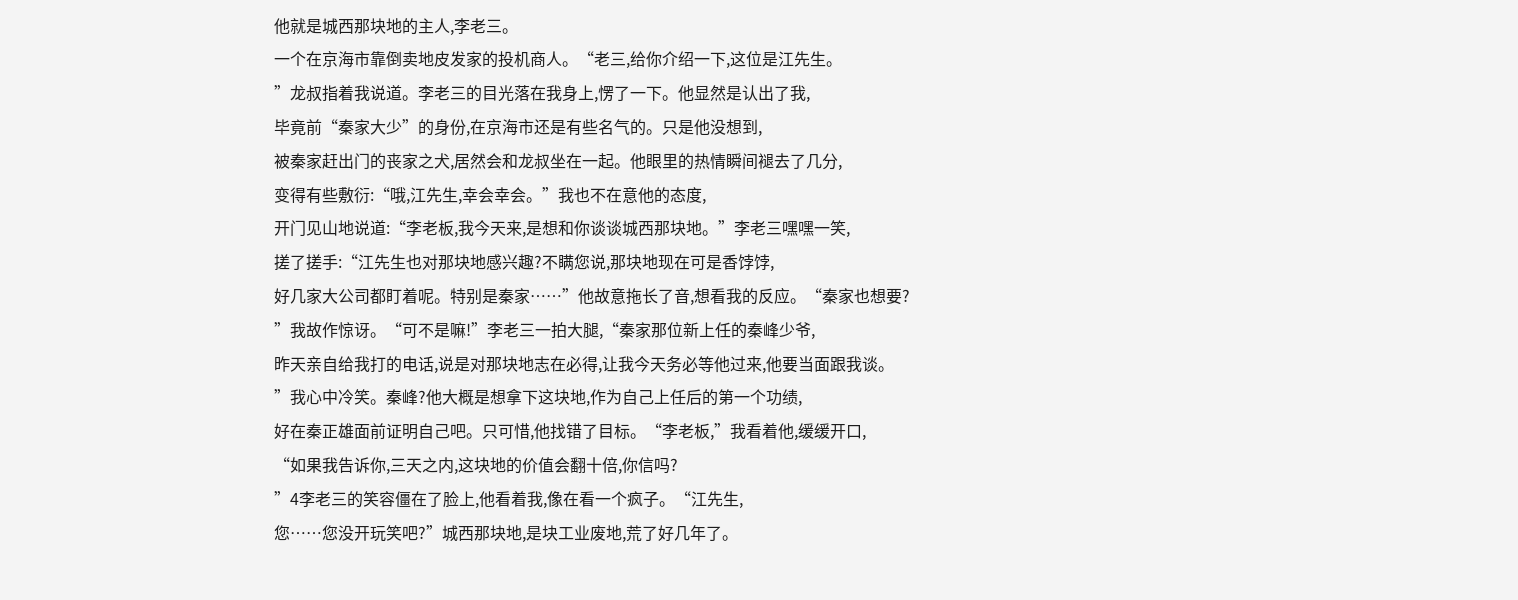他就是城西那块地的主人,李老三。
一个在京海市靠倒卖地皮发家的投机商人。“老三,给你介绍一下,这位是江先生。
”龙叔指着我说道。李老三的目光落在我身上,愣了一下。他显然是认出了我,
毕竟前“秦家大少”的身份,在京海市还是有些名气的。只是他没想到,
被秦家赶出门的丧家之犬,居然会和龙叔坐在一起。他眼里的热情瞬间褪去了几分,
变得有些敷衍:“哦,江先生,幸会幸会。”我也不在意他的态度,
开门见山地说道:“李老板,我今天来,是想和你谈谈城西那块地。”李老三嘿嘿一笑,
搓了搓手:“江先生也对那块地感兴趣?不瞒您说,那块地现在可是香饽饽,
好几家大公司都盯着呢。特别是秦家……”他故意拖长了音,想看我的反应。“秦家也想要?
”我故作惊讶。“可不是嘛!”李老三一拍大腿,“秦家那位新上任的秦峰少爷,
昨天亲自给我打的电话,说是对那块地志在必得,让我今天务必等他过来,他要当面跟我谈。
”我心中冷笑。秦峰?他大概是想拿下这块地,作为自己上任后的第一个功绩,
好在秦正雄面前证明自己吧。只可惜,他找错了目标。“李老板,”我看着他,缓缓开口,
“如果我告诉你,三天之内,这块地的价值会翻十倍,你信吗?
”4李老三的笑容僵在了脸上,他看着我,像在看一个疯子。“江先生,
您……您没开玩笑吧?”城西那块地,是块工业废地,荒了好几年了。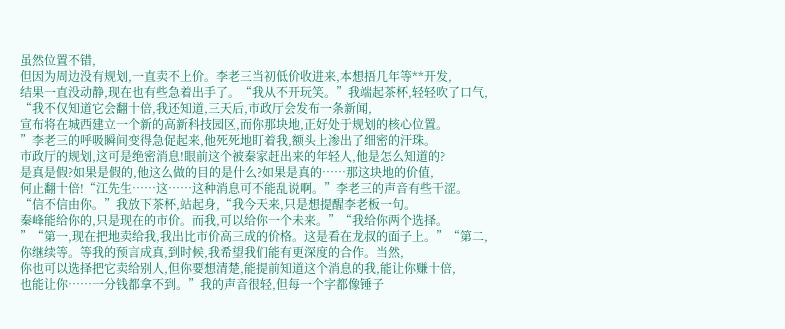虽然位置不错,
但因为周边没有规划,一直卖不上价。李老三当初低价收进来,本想捂几年等**开发,
结果一直没动静,现在也有些急着出手了。“我从不开玩笑。”我端起茶杯,轻轻吹了口气,
“我不仅知道它会翻十倍,我还知道,三天后,市政厅会发布一条新闻,
宣布将在城西建立一个新的高新科技园区,而你那块地,正好处于规划的核心位置。
”李老三的呼吸瞬间变得急促起来,他死死地盯着我,额头上渗出了细密的汗珠。
市政厅的规划,这可是绝密消息!眼前这个被秦家赶出来的年轻人,他是怎么知道的?
是真是假?如果是假的,他这么做的目的是什么?如果是真的……那这块地的价值,
何止翻十倍!“江先生……这……这种消息可不能乱说啊。”李老三的声音有些干涩。
“信不信由你。”我放下茶杯,站起身,“我今天来,只是想提醒李老板一句。
秦峰能给你的,只是现在的市价。而我,可以给你一个未来。”“我给你两个选择。
”“第一,现在把地卖给我,我出比市价高三成的价格。这是看在龙叔的面子上。”“第二,
你继续等。等我的预言成真,到时候,我希望我们能有更深度的合作。当然,
你也可以选择把它卖给别人,但你要想清楚,能提前知道这个消息的我,能让你赚十倍,
也能让你……一分钱都拿不到。”我的声音很轻,但每一个字都像锤子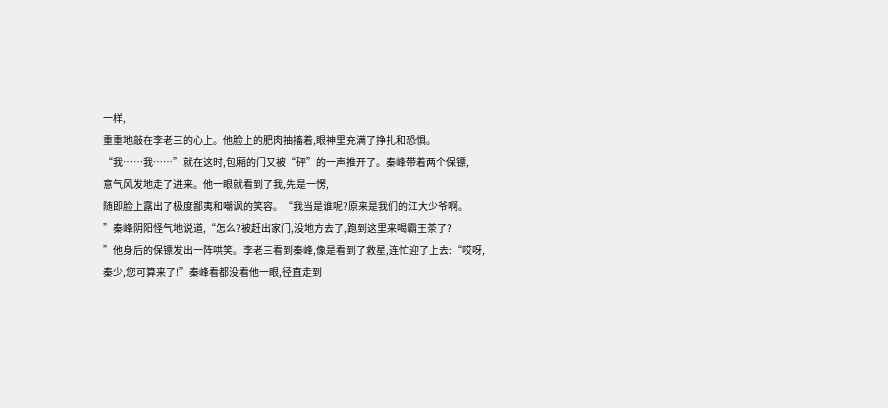一样,
重重地敲在李老三的心上。他脸上的肥肉抽搐着,眼神里充满了挣扎和恐惧。
“我……我……”就在这时,包厢的门又被“砰”的一声推开了。秦峰带着两个保镖,
意气风发地走了进来。他一眼就看到了我,先是一愣,
随即脸上露出了极度鄙夷和嘲讽的笑容。“我当是谁呢?原来是我们的江大少爷啊。
”秦峰阴阳怪气地说道,“怎么?被赶出家门,没地方去了,跑到这里来喝霸王茶了?
”他身后的保镖发出一阵哄笑。李老三看到秦峰,像是看到了救星,连忙迎了上去:“哎呀,
秦少,您可算来了!”秦峰看都没看他一眼,径直走到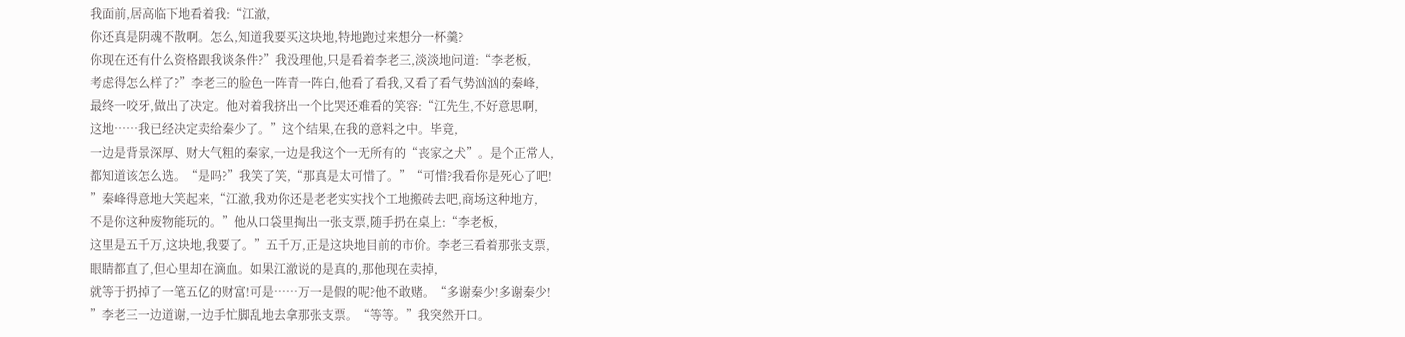我面前,居高临下地看着我:“江澈,
你还真是阴魂不散啊。怎么,知道我要买这块地,特地跑过来想分一杯羹?
你现在还有什么资格跟我谈条件?”我没理他,只是看着李老三,淡淡地问道:“李老板,
考虑得怎么样了?”李老三的脸色一阵青一阵白,他看了看我,又看了看气势汹汹的秦峰,
最终一咬牙,做出了决定。他对着我挤出一个比哭还难看的笑容:“江先生,不好意思啊,
这地……我已经决定卖给秦少了。”这个结果,在我的意料之中。毕竟,
一边是背景深厚、财大气粗的秦家,一边是我这个一无所有的“丧家之犬”。是个正常人,
都知道该怎么选。“是吗?”我笑了笑,“那真是太可惜了。”“可惜?我看你是死心了吧!
”秦峰得意地大笑起来,“江澈,我劝你还是老老实实找个工地搬砖去吧,商场这种地方,
不是你这种废物能玩的。”他从口袋里掏出一张支票,随手扔在桌上:“李老板,
这里是五千万,这块地,我要了。”五千万,正是这块地目前的市价。李老三看着那张支票,
眼睛都直了,但心里却在滴血。如果江澈说的是真的,那他现在卖掉,
就等于扔掉了一笔五亿的财富!可是……万一是假的呢?他不敢赌。“多谢秦少!多谢秦少!
”李老三一边道谢,一边手忙脚乱地去拿那张支票。“等等。”我突然开口。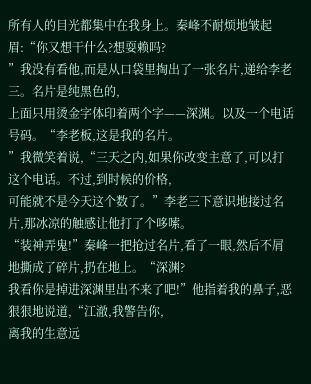所有人的目光都集中在我身上。秦峰不耐烦地皱起眉:“你又想干什么?想耍赖吗?
”我没有看他,而是从口袋里掏出了一张名片,递给李老三。名片是纯黑色的,
上面只用烫金字体印着两个字——深渊。以及一个电话号码。“李老板,这是我的名片。
”我微笑着说,“三天之内,如果你改变主意了,可以打这个电话。不过,到时候的价格,
可能就不是今天这个数了。”李老三下意识地接过名片,那冰凉的触感让他打了个哆嗦。
“装神弄鬼!”秦峰一把抢过名片,看了一眼,然后不屑地撕成了碎片,扔在地上。“深渊?
我看你是掉进深渊里出不来了吧!”他指着我的鼻子,恶狠狠地说道,“江澈,我警告你,
离我的生意远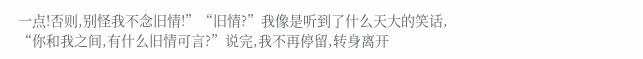一点!否则,别怪我不念旧情!”“旧情?”我像是听到了什么天大的笑话,
“你和我之间,有什么旧情可言?”说完,我不再停留,转身离开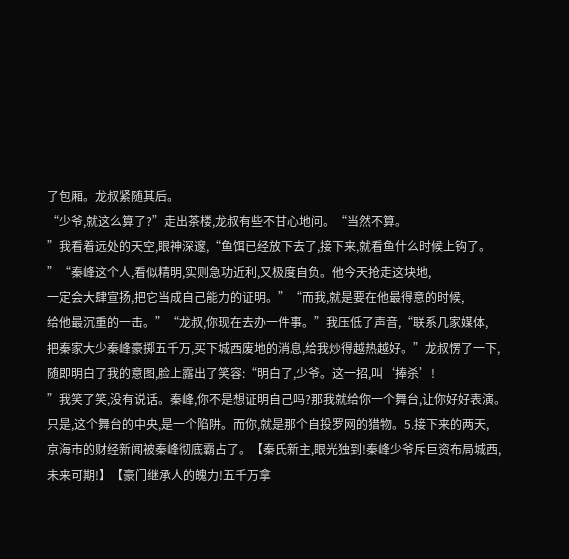了包厢。龙叔紧随其后。
“少爷,就这么算了?”走出茶楼,龙叔有些不甘心地问。“当然不算。
”我看着远处的天空,眼神深邃,“鱼饵已经放下去了,接下来,就看鱼什么时候上钩了。
”“秦峰这个人,看似精明,实则急功近利,又极度自负。他今天抢走这块地,
一定会大肆宣扬,把它当成自己能力的证明。”“而我,就是要在他最得意的时候,
给他最沉重的一击。”“龙叔,你现在去办一件事。”我压低了声音,“联系几家媒体,
把秦家大少秦峰豪掷五千万,买下城西废地的消息,给我炒得越热越好。”龙叔愣了一下,
随即明白了我的意图,脸上露出了笑容:“明白了,少爷。这一招,叫‘捧杀’!
”我笑了笑,没有说话。秦峰,你不是想证明自己吗?那我就给你一个舞台,让你好好表演。
只是,这个舞台的中央,是一个陷阱。而你,就是那个自投罗网的猎物。5.接下来的两天,
京海市的财经新闻被秦峰彻底霸占了。【秦氏新主,眼光独到!秦峰少爷斥巨资布局城西,
未来可期!】【豪门继承人的魄力!五千万拿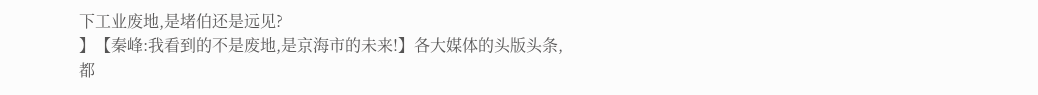下工业废地,是堵伯还是远见?
】【秦峰:我看到的不是废地,是京海市的未来!】各大媒体的头版头条,
都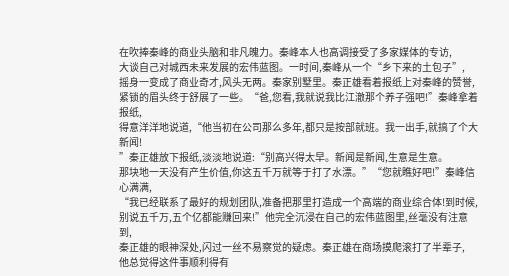在吹捧秦峰的商业头脑和非凡魄力。秦峰本人也高调接受了多家媒体的专访,
大谈自己对城西未来发展的宏伟蓝图。一时间,秦峰从一个“乡下来的土包子”,
摇身一变成了商业奇才,风头无两。秦家别墅里。秦正雄看着报纸上对秦峰的赞誉,
紧锁的眉头终于舒展了一些。“爸,您看,我就说我比江澈那个养子强吧!”秦峰拿着报纸,
得意洋洋地说道,“他当初在公司那么多年,都只是按部就班。我一出手,就搞了个大新闻!
”秦正雄放下报纸,淡淡地说道:“别高兴得太早。新闻是新闻,生意是生意。
那块地一天没有产生价值,你这五千万就等于打了水漂。”“您就瞧好吧!”秦峰信心满满,
“我已经联系了最好的规划团队,准备把那里打造成一个高端的商业综合体!到时候,
别说五千万,五个亿都能赚回来!”他完全沉浸在自己的宏伟蓝图里,丝毫没有注意到,
秦正雄的眼神深处,闪过一丝不易察觉的疑虑。秦正雄在商场摸爬滚打了半辈子,
他总觉得这件事顺利得有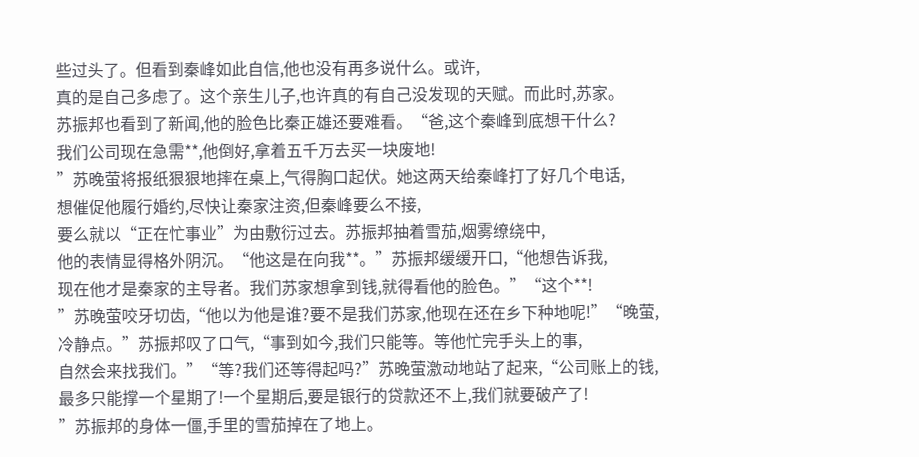些过头了。但看到秦峰如此自信,他也没有再多说什么。或许,
真的是自己多虑了。这个亲生儿子,也许真的有自己没发现的天赋。而此时,苏家。
苏振邦也看到了新闻,他的脸色比秦正雄还要难看。“爸,这个秦峰到底想干什么?
我们公司现在急需**,他倒好,拿着五千万去买一块废地!
”苏晚萤将报纸狠狠地摔在桌上,气得胸口起伏。她这两天给秦峰打了好几个电话,
想催促他履行婚约,尽快让秦家注资,但秦峰要么不接,
要么就以“正在忙事业”为由敷衍过去。苏振邦抽着雪茄,烟雾缭绕中,
他的表情显得格外阴沉。“他这是在向我**。”苏振邦缓缓开口,“他想告诉我,
现在他才是秦家的主导者。我们苏家想拿到钱,就得看他的脸色。”“这个**!
”苏晚萤咬牙切齿,“他以为他是谁?要不是我们苏家,他现在还在乡下种地呢!”“晚萤,
冷静点。”苏振邦叹了口气,“事到如今,我们只能等。等他忙完手头上的事,
自然会来找我们。”“等?我们还等得起吗?”苏晚萤激动地站了起来,“公司账上的钱,
最多只能撑一个星期了!一个星期后,要是银行的贷款还不上,我们就要破产了!
”苏振邦的身体一僵,手里的雪茄掉在了地上。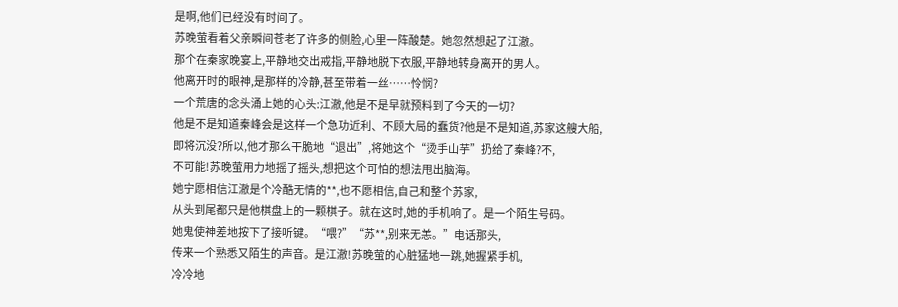是啊,他们已经没有时间了。
苏晚萤看着父亲瞬间苍老了许多的侧脸,心里一阵酸楚。她忽然想起了江澈。
那个在秦家晚宴上,平静地交出戒指,平静地脱下衣服,平静地转身离开的男人。
他离开时的眼神,是那样的冷静,甚至带着一丝……怜悯?
一个荒唐的念头涌上她的心头:江澈,他是不是早就预料到了今天的一切?
他是不是知道秦峰会是这样一个急功近利、不顾大局的蠢货?他是不是知道,苏家这艘大船,
即将沉没?所以,他才那么干脆地“退出”,将她这个“烫手山芋”扔给了秦峰?不,
不可能!苏晚萤用力地摇了摇头,想把这个可怕的想法甩出脑海。
她宁愿相信江澈是个冷酷无情的**,也不愿相信,自己和整个苏家,
从头到尾都只是他棋盘上的一颗棋子。就在这时,她的手机响了。是一个陌生号码。
她鬼使神差地按下了接听键。“喂?”“苏**,别来无恙。”电话那头,
传来一个熟悉又陌生的声音。是江澈!苏晚萤的心脏猛地一跳,她握紧手机,
冷冷地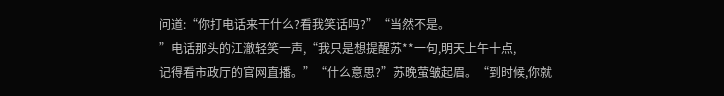问道:“你打电话来干什么?看我笑话吗?”“当然不是。
”电话那头的江澈轻笑一声,“我只是想提醒苏**一句,明天上午十点,
记得看市政厅的官网直播。”“什么意思?”苏晚萤皱起眉。“到时候,你就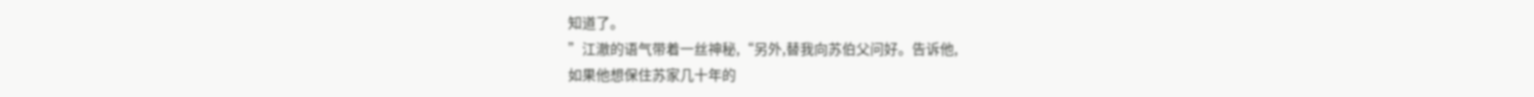知道了。
”江澈的语气带着一丝神秘,“另外,替我向苏伯父问好。告诉他,
如果他想保住苏家几十年的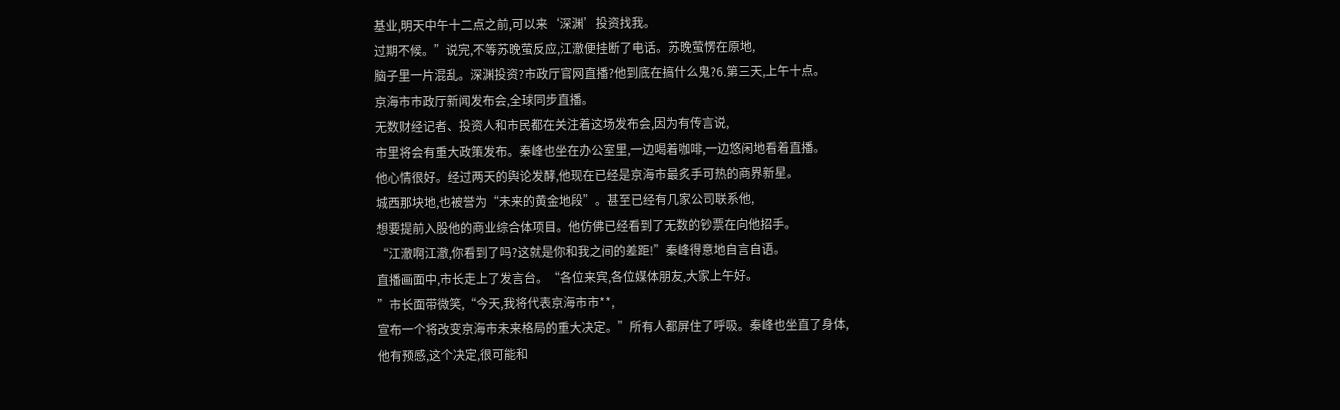基业,明天中午十二点之前,可以来‘深渊’投资找我。
过期不候。”说完,不等苏晚萤反应,江澈便挂断了电话。苏晚萤愣在原地,
脑子里一片混乱。深渊投资?市政厅官网直播?他到底在搞什么鬼?6.第三天,上午十点。
京海市市政厅新闻发布会,全球同步直播。
无数财经记者、投资人和市民都在关注着这场发布会,因为有传言说,
市里将会有重大政策发布。秦峰也坐在办公室里,一边喝着咖啡,一边悠闲地看着直播。
他心情很好。经过两天的舆论发酵,他现在已经是京海市最炙手可热的商界新星。
城西那块地,也被誉为“未来的黄金地段”。甚至已经有几家公司联系他,
想要提前入股他的商业综合体项目。他仿佛已经看到了无数的钞票在向他招手。
“江澈啊江澈,你看到了吗?这就是你和我之间的差距!”秦峰得意地自言自语。
直播画面中,市长走上了发言台。“各位来宾,各位媒体朋友,大家上午好。
”市长面带微笑,“今天,我将代表京海市市**,
宣布一个将改变京海市未来格局的重大决定。”所有人都屏住了呼吸。秦峰也坐直了身体,
他有预感,这个决定,很可能和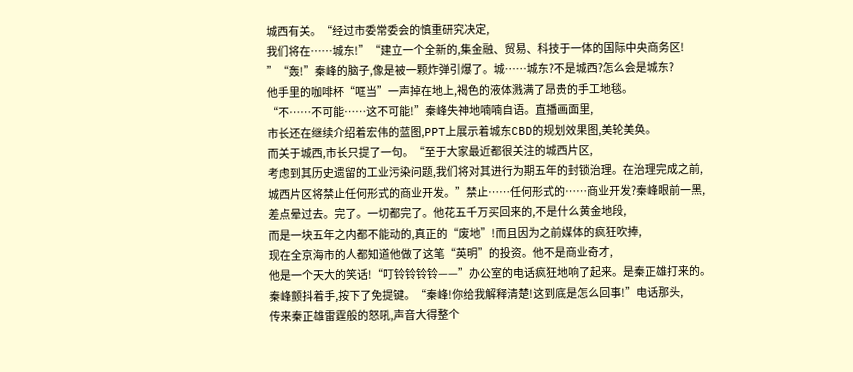城西有关。“经过市委常委会的慎重研究决定,
我们将在……城东!”“建立一个全新的,集金融、贸易、科技于一体的国际中央商务区!
”“轰!”秦峰的脑子,像是被一颗炸弹引爆了。城……城东?不是城西?怎么会是城东?
他手里的咖啡杯“哐当”一声掉在地上,褐色的液体溅满了昂贵的手工地毯。
“不……不可能……这不可能!”秦峰失神地喃喃自语。直播画面里,
市长还在继续介绍着宏伟的蓝图,PPT上展示着城东CBD的规划效果图,美轮美奂。
而关于城西,市长只提了一句。“至于大家最近都很关注的城西片区,
考虑到其历史遗留的工业污染问题,我们将对其进行为期五年的封锁治理。在治理完成之前,
城西片区将禁止任何形式的商业开发。”禁止……任何形式的……商业开发?秦峰眼前一黑,
差点晕过去。完了。一切都完了。他花五千万买回来的,不是什么黄金地段,
而是一块五年之内都不能动的,真正的“废地”!而且因为之前媒体的疯狂吹捧,
现在全京海市的人都知道他做了这笔“英明”的投资。他不是商业奇才,
他是一个天大的笑话!“叮铃铃铃铃——”办公室的电话疯狂地响了起来。是秦正雄打来的。
秦峰颤抖着手,按下了免提键。“秦峰!你给我解释清楚!这到底是怎么回事!”电话那头,
传来秦正雄雷霆般的怒吼,声音大得整个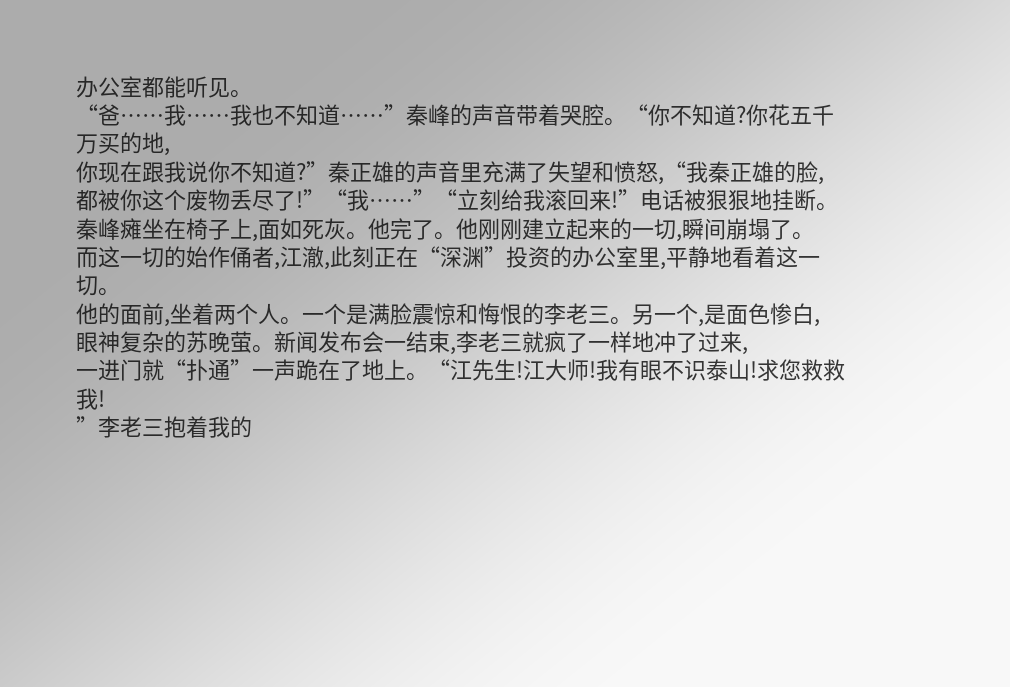办公室都能听见。
“爸……我……我也不知道……”秦峰的声音带着哭腔。“你不知道?你花五千万买的地,
你现在跟我说你不知道?”秦正雄的声音里充满了失望和愤怒,“我秦正雄的脸,
都被你这个废物丢尽了!”“我……”“立刻给我滚回来!”电话被狠狠地挂断。
秦峰瘫坐在椅子上,面如死灰。他完了。他刚刚建立起来的一切,瞬间崩塌了。
而这一切的始作俑者,江澈,此刻正在“深渊”投资的办公室里,平静地看着这一切。
他的面前,坐着两个人。一个是满脸震惊和悔恨的李老三。另一个,是面色惨白,
眼神复杂的苏晚萤。新闻发布会一结束,李老三就疯了一样地冲了过来,
一进门就“扑通”一声跪在了地上。“江先生!江大师!我有眼不识泰山!求您救救我!
”李老三抱着我的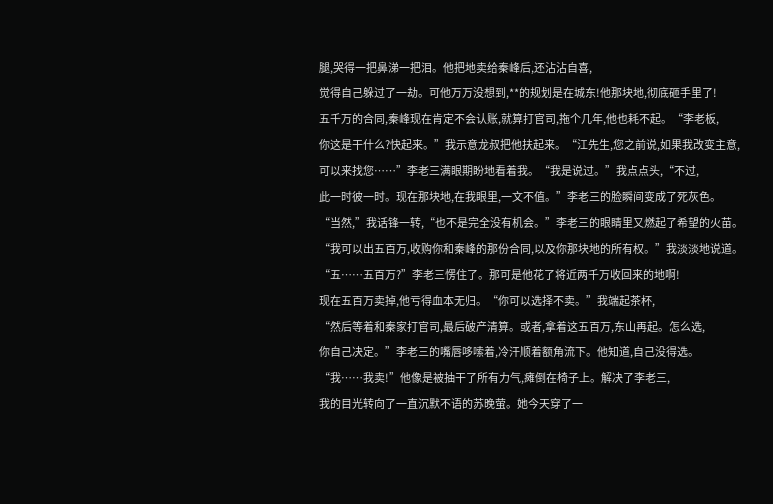腿,哭得一把鼻涕一把泪。他把地卖给秦峰后,还沾沾自喜,
觉得自己躲过了一劫。可他万万没想到,**的规划是在城东!他那块地,彻底砸手里了!
五千万的合同,秦峰现在肯定不会认账,就算打官司,拖个几年,他也耗不起。“李老板,
你这是干什么?快起来。”我示意龙叔把他扶起来。“江先生,您之前说,如果我改变主意,
可以来找您……”李老三满眼期盼地看着我。“我是说过。”我点点头,“不过,
此一时彼一时。现在那块地,在我眼里,一文不值。”李老三的脸瞬间变成了死灰色。
“当然,”我话锋一转,“也不是完全没有机会。”李老三的眼睛里又燃起了希望的火苗。
“我可以出五百万,收购你和秦峰的那份合同,以及你那块地的所有权。”我淡淡地说道。
“五……五百万?”李老三愣住了。那可是他花了将近两千万收回来的地啊!
现在五百万卖掉,他亏得血本无归。“你可以选择不卖。”我端起茶杯,
“然后等着和秦家打官司,最后破产清算。或者,拿着这五百万,东山再起。怎么选,
你自己决定。”李老三的嘴唇哆嗦着,冷汗顺着额角流下。他知道,自己没得选。
“我……我卖!”他像是被抽干了所有力气,瘫倒在椅子上。解决了李老三,
我的目光转向了一直沉默不语的苏晚萤。她今天穿了一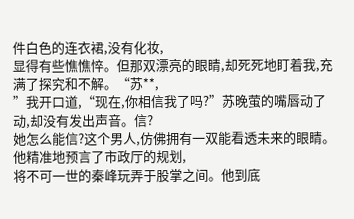件白色的连衣裙,没有化妆,
显得有些憔憔悴。但那双漂亮的眼睛,却死死地盯着我,充满了探究和不解。“苏**,
”我开口道,“现在,你相信我了吗?”苏晚萤的嘴唇动了动,却没有发出声音。信?
她怎么能信?这个男人,仿佛拥有一双能看透未来的眼睛。他精准地预言了市政厅的规划,
将不可一世的秦峰玩弄于股掌之间。他到底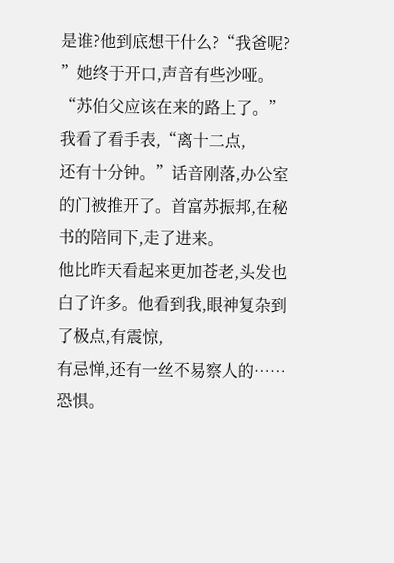是谁?他到底想干什么?“我爸呢?
”她终于开口,声音有些沙哑。“苏伯父应该在来的路上了。”我看了看手表,“离十二点,
还有十分钟。”话音刚落,办公室的门被推开了。首富苏振邦,在秘书的陪同下,走了进来。
他比昨天看起来更加苍老,头发也白了许多。他看到我,眼神复杂到了极点,有震惊,
有忌惮,还有一丝不易察人的……恐惧。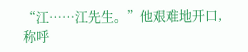“江……江先生。”他艰难地开口,
称呼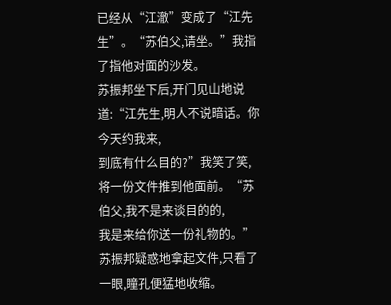已经从“江澈”变成了“江先生”。“苏伯父,请坐。”我指了指他对面的沙发。
苏振邦坐下后,开门见山地说道:“江先生,明人不说暗话。你今天约我来,
到底有什么目的?”我笑了笑,将一份文件推到他面前。“苏伯父,我不是来谈目的的,
我是来给你送一份礼物的。”苏振邦疑惑地拿起文件,只看了一眼,瞳孔便猛地收缩。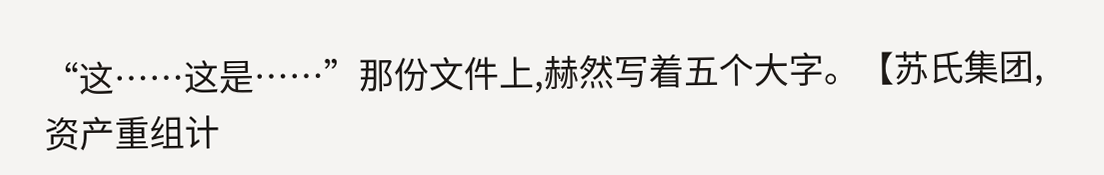“这……这是……”那份文件上,赫然写着五个大字。【苏氏集团,
资产重组计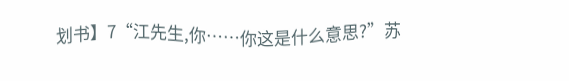划书】7“江先生,你……你这是什么意思?”苏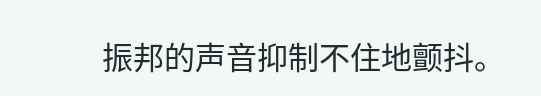振邦的声音抑制不住地颤抖。